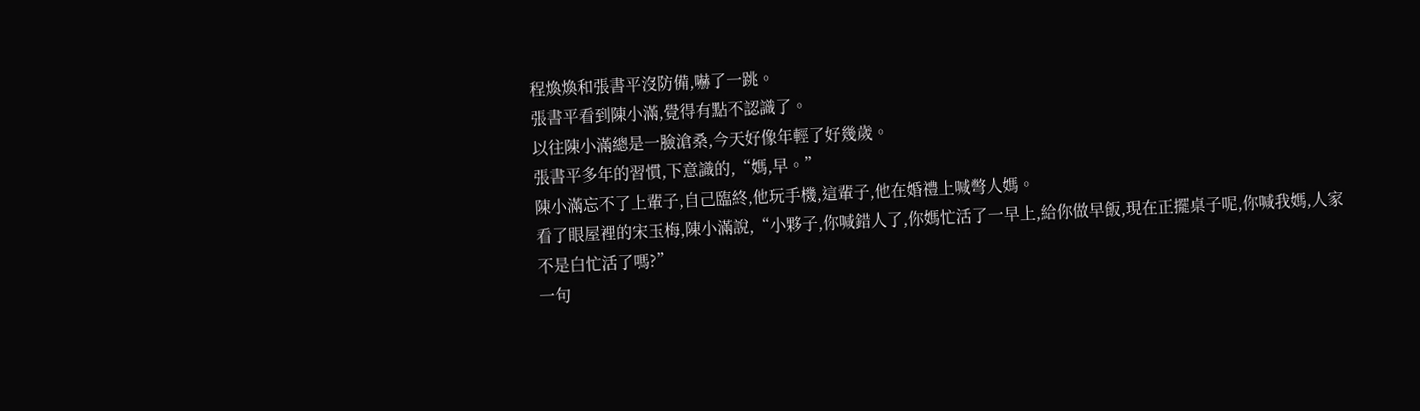程煥煥和張書平沒防備,嚇了一跳。
張書平看到陳小滿,覺得有點不認識了。
以往陳小滿總是一臉滄桑,今天好像年輕了好幾歲。
張書平多年的習慣,下意識的,“媽,早。”
陳小滿忘不了上輩子,自己臨終,他玩手機,這輩子,他在婚禮上喊彆人媽。
看了眼屋裡的宋玉梅,陳小滿說,“小夥子,你喊錯人了,你媽忙活了一早上,給你做早飯,現在正擺桌子呢,你喊我媽,人家不是白忙活了嗎?”
一句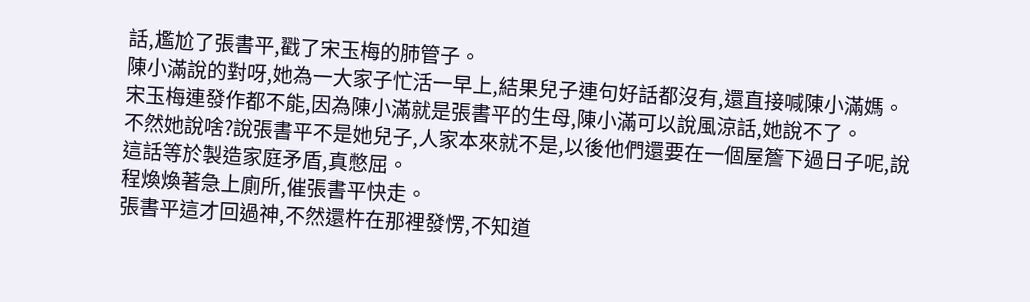話,尷尬了張書平,戳了宋玉梅的肺管子。
陳小滿說的對呀,她為一大家子忙活一早上,結果兒子連句好話都沒有,還直接喊陳小滿媽。
宋玉梅連發作都不能,因為陳小滿就是張書平的生母,陳小滿可以說風涼話,她說不了。
不然她說啥?說張書平不是她兒子,人家本來就不是,以後他們還要在一個屋簷下過日子呢,說這話等於製造家庭矛盾,真憋屈。
程煥煥著急上廁所,催張書平快走。
張書平這才回過神,不然還杵在那裡發愣,不知道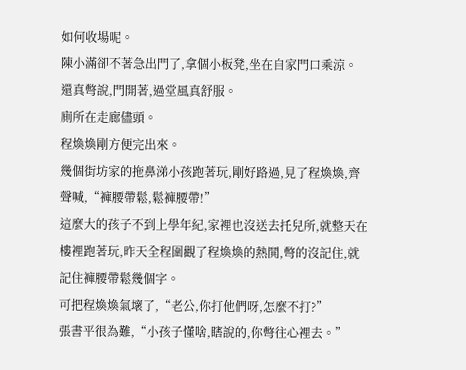如何收場呢。
陳小滿卻不著急出門了,拿個小板凳,坐在自家門口乘涼。
還真彆說,門開著,過堂風真舒服。
廁所在走廊儘頭。
程煥煥剛方便完出來。
幾個街坊家的拖鼻涕小孩跑著玩,剛好路過,見了程煥煥,齊聲喊,“褲腰帶鬆,鬆褲腰帶!”
這麼大的孩子不到上學年紀,家裡也沒送去托兒所,就整天在樓裡跑著玩,昨天全程圍觀了程煥煥的熱鬨,彆的沒記住,就記住褲腰帶鬆幾個字。
可把程煥煥氣壞了,“老公,你打他們呀,怎麼不打?”
張書平很為難,“小孩子懂啥,瞎說的,你彆往心裡去。”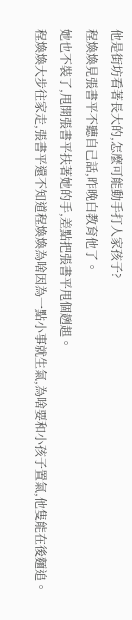他是街坊看著長大的,怎麼可能動手打人家孩子?
程煥煥見張書平不聽自己話,昨晚白教育他了。
她也不裝了,甩開張書平扶著她的手,差點把張書平甩個趔趄。
程煥煥大步往家走,張書平還不知道程煥煥為啥因為一點小事就生氣,為啥要和小孩子置氣,他隻能在後麵追。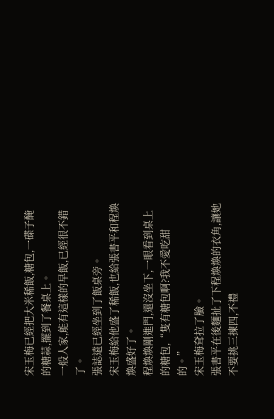宋玉梅已經把大米稀飯,糖包,一碟子醃的糖蒜,擺到了餐桌上。
一般人家,能有這樣的早飯,已經很不錯了。
張誌遠已經坐到了飯桌旁。
宋玉梅給他盛了稀飯,也給張書平和程煥煥盛好了。
程煥煥剛進門,還沒坐下,一眼看到桌上的糖包,“隻有糖包啊?我不愛吃甜的。”
宋玉梅耷拉了臉。
張書平在後麵扯了下程煥煥的衣角,讓她不要挑三揀四,不禮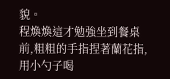貌。
程煥煥這才勉強坐到餐桌前,粗粗的手指捏著蘭花指,用小勺子喝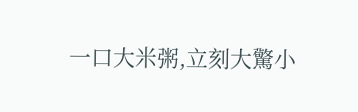一口大米粥,立刻大驚小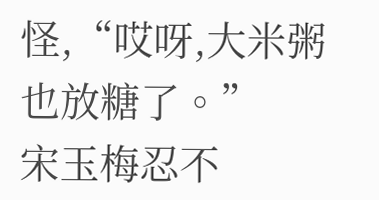怪,“哎呀,大米粥也放糖了。”
宋玉梅忍不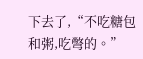下去了,“不吃糖包和粥,吃彆的。”